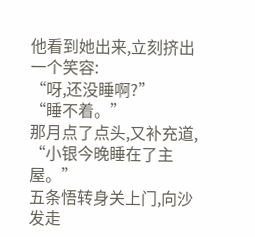他看到她出来,立刻挤出一个笑容:
“呀,还没睡啊?”
“睡不着。”
那月点了点头,又补充道,
“小银今晚睡在了主屋。”
五条悟转身关上门,向沙发走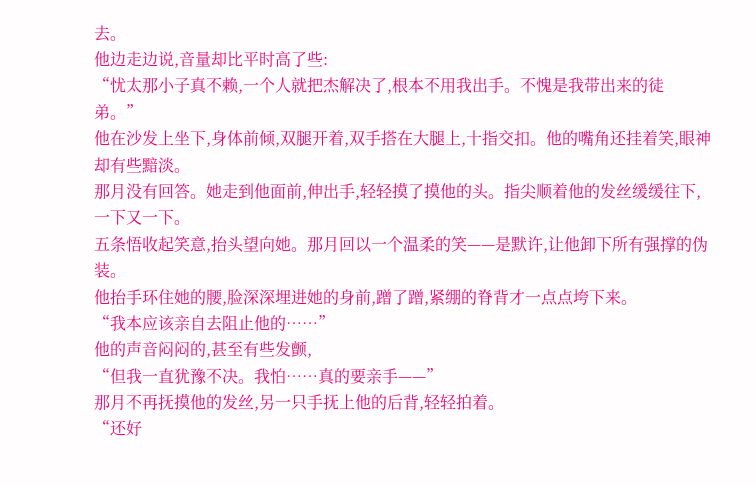去。
他边走边说,音量却比平时高了些:
“忧太那小子真不赖,一个人就把杰解决了,根本不用我出手。不愧是我带出来的徒弟。”
他在沙发上坐下,身体前倾,双腿开着,双手搭在大腿上,十指交扣。他的嘴角还挂着笑,眼神却有些黯淡。
那月没有回答。她走到他面前,伸出手,轻轻摸了摸他的头。指尖顺着他的发丝缓缓往下,一下又一下。
五条悟收起笑意,抬头望向她。那月回以一个温柔的笑——是默许,让他卸下所有强撑的伪装。
他抬手环住她的腰,脸深深埋进她的身前,蹭了蹭,紧绷的脊背才一点点垮下来。
“我本应该亲自去阻止他的……”
他的声音闷闷的,甚至有些发颤,
“但我一直犹豫不决。我怕……真的要亲手——”
那月不再抚摸他的发丝,另一只手抚上他的后背,轻轻拍着。
“还好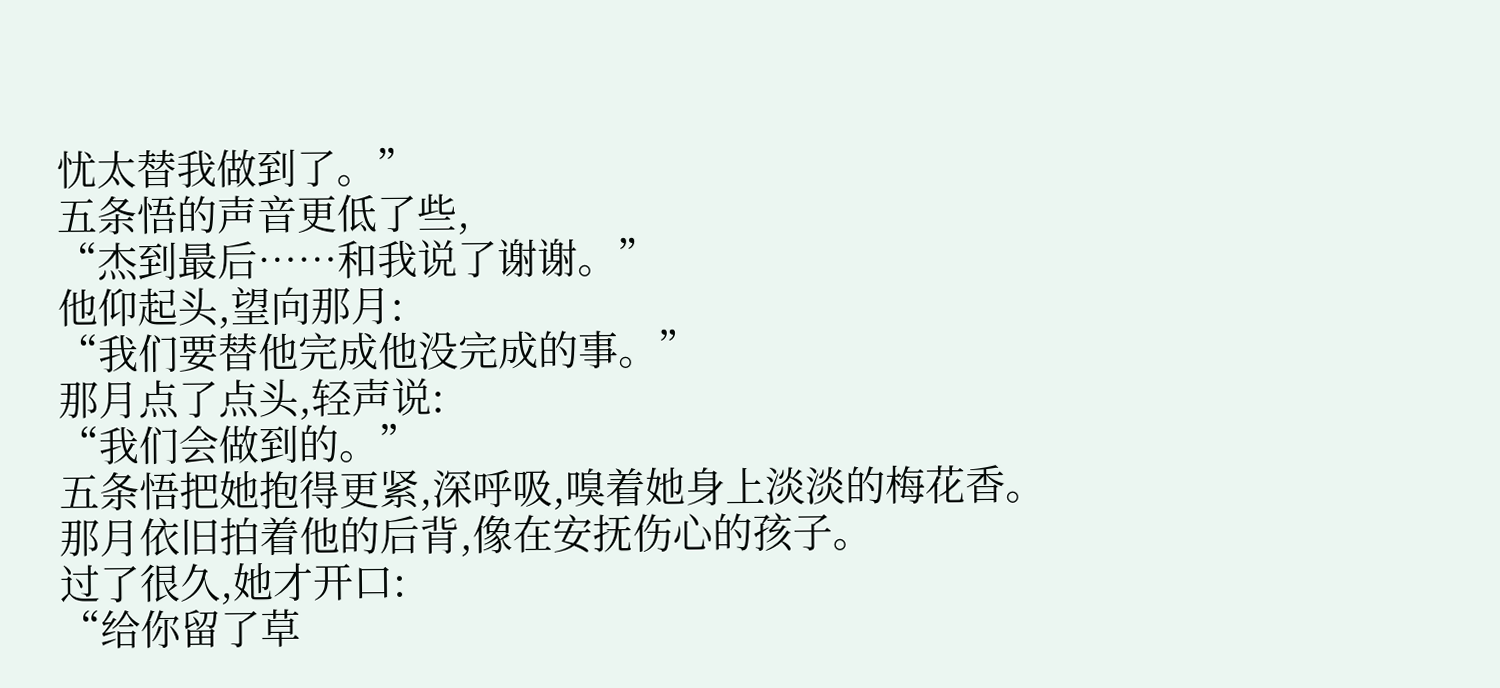忧太替我做到了。”
五条悟的声音更低了些,
“杰到最后……和我说了谢谢。”
他仰起头,望向那月:
“我们要替他完成他没完成的事。”
那月点了点头,轻声说:
“我们会做到的。”
五条悟把她抱得更紧,深呼吸,嗅着她身上淡淡的梅花香。
那月依旧拍着他的后背,像在安抚伤心的孩子。
过了很久,她才开口:
“给你留了草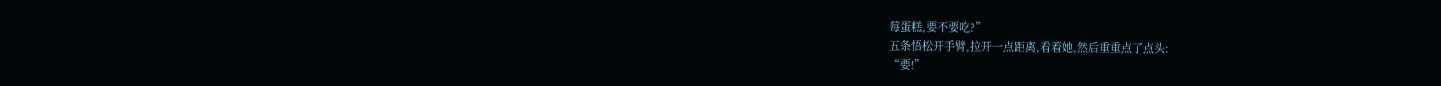莓蛋糕,要不要吃?”
五条悟松开手臂,拉开一点距离,看着她,然后重重点了点头:
“要!”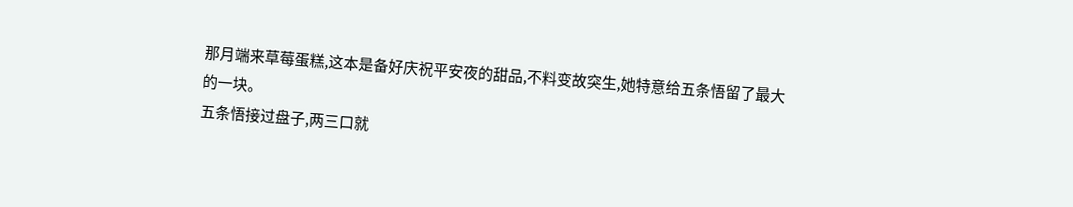那月端来草莓蛋糕,这本是备好庆祝平安夜的甜品,不料变故突生,她特意给五条悟留了最大的一块。
五条悟接过盘子,两三口就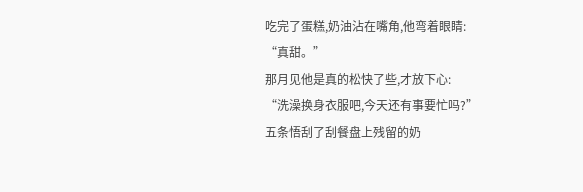吃完了蛋糕,奶油沾在嘴角,他弯着眼睛:
“真甜。”
那月见他是真的松快了些,才放下心:
“洗澡换身衣服吧,今天还有事要忙吗?”
五条悟刮了刮餐盘上残留的奶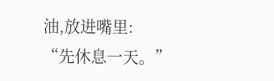油,放进嘴里:
“先休息一天。”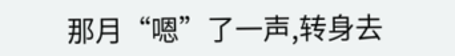那月“嗯”了一声,转身去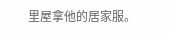里屋拿他的居家服。